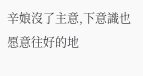辛娘沒了主意,下意識也愿意往好的地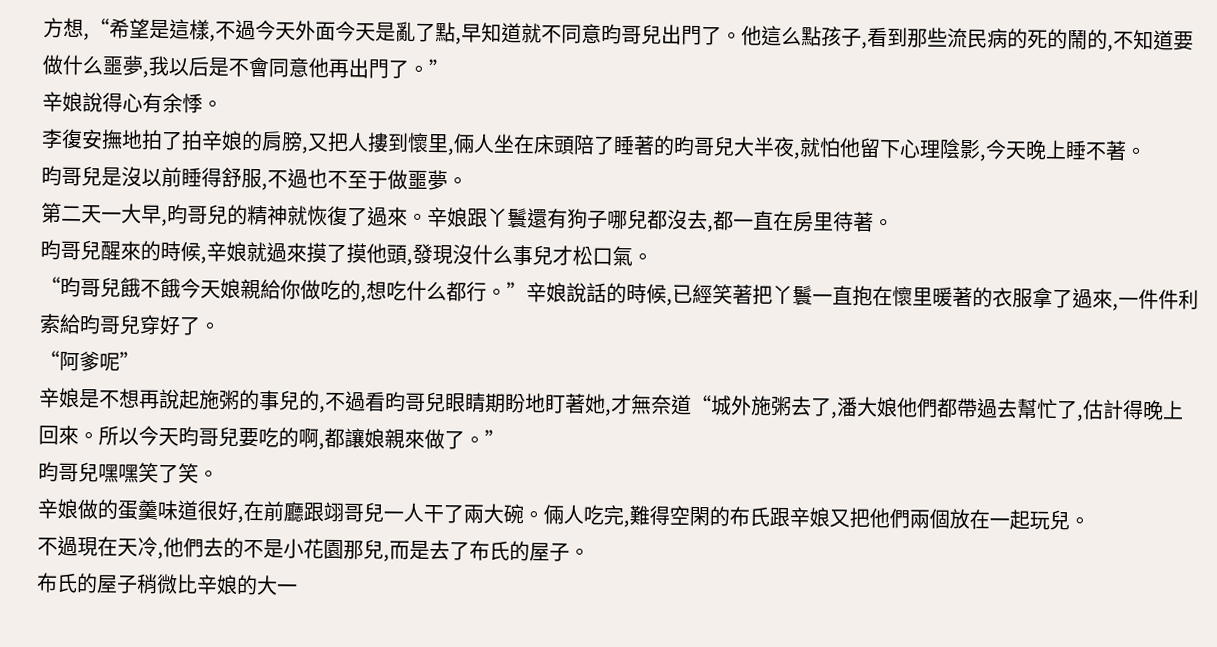方想,“希望是這樣,不過今天外面今天是亂了點,早知道就不同意昀哥兒出門了。他這么點孩子,看到那些流民病的死的鬧的,不知道要做什么噩夢,我以后是不會同意他再出門了。”
辛娘說得心有余悸。
李復安撫地拍了拍辛娘的肩膀,又把人摟到懷里,倆人坐在床頭陪了睡著的昀哥兒大半夜,就怕他留下心理陰影,今天晚上睡不著。
昀哥兒是沒以前睡得舒服,不過也不至于做噩夢。
第二天一大早,昀哥兒的精神就恢復了過來。辛娘跟丫鬟還有狗子哪兒都沒去,都一直在房里待著。
昀哥兒醒來的時候,辛娘就過來摸了摸他頭,發現沒什么事兒才松口氣。
“昀哥兒餓不餓今天娘親給你做吃的,想吃什么都行。”辛娘說話的時候,已經笑著把丫鬟一直抱在懷里暖著的衣服拿了過來,一件件利索給昀哥兒穿好了。
“阿爹呢”
辛娘是不想再說起施粥的事兒的,不過看昀哥兒眼睛期盼地盯著她,才無奈道“城外施粥去了,潘大娘他們都帶過去幫忙了,估計得晚上回來。所以今天昀哥兒要吃的啊,都讓娘親來做了。”
昀哥兒嘿嘿笑了笑。
辛娘做的蛋羹味道很好,在前廳跟翊哥兒一人干了兩大碗。倆人吃完,難得空閑的布氏跟辛娘又把他們兩個放在一起玩兒。
不過現在天冷,他們去的不是小花園那兒,而是去了布氏的屋子。
布氏的屋子稍微比辛娘的大一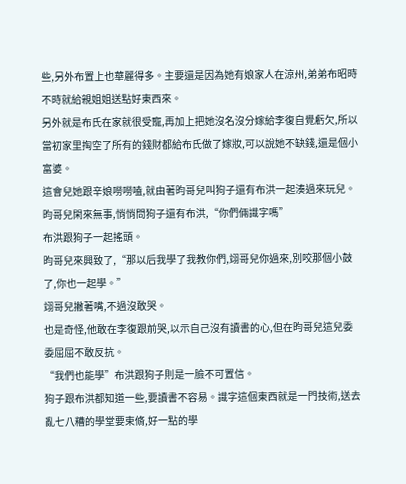些,另外布置上也華麗得多。主要還是因為她有娘家人在涼州,弟弟布昭時不時就給親姐姐送點好東西來。
另外就是布氏在家就很受寵,再加上把她沒名沒分嫁給李復自覺虧欠,所以當初家里掏空了所有的錢財都給布氏做了嫁妝,可以說她不缺錢,還是個小富婆。
這會兒她跟辛娘嘮嘮嗑,就由著昀哥兒叫狗子還有布洪一起湊過來玩兒。
昀哥兒閑來無事,悄悄問狗子還有布洪,“你們倆識字嗎”
布洪跟狗子一起搖頭。
昀哥兒來興致了,“那以后我學了我教你們,翊哥兒你過來,別咬那個小鼓了,你也一起學。”
翊哥兒撇著嘴,不過沒敢哭。
也是奇怪,他敢在李復跟前哭,以示自己沒有讀書的心,但在昀哥兒這兒委委屈屈不敢反抗。
“我們也能學”布洪跟狗子則是一臉不可置信。
狗子跟布洪都知道一些,要讀書不容易。識字這個東西就是一門技術,送去亂七八糟的學堂要束脩,好一點的學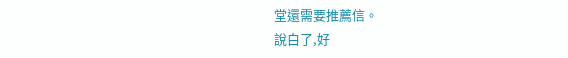堂還需要推薦信。
說白了,好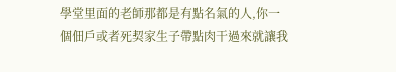學堂里面的老師那都是有點名氣的人,你一個佃戶或者死契家生子帶點肉干過來就讓我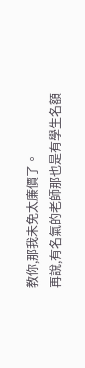教你,那我未免太廉價了。
再說,有名氣的老師那也是有學生名額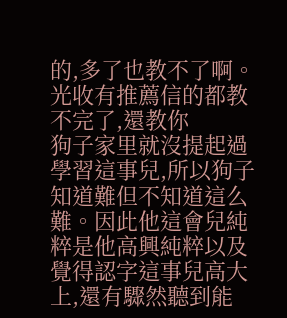的,多了也教不了啊。光收有推薦信的都教不完了,還教你
狗子家里就沒提起過學習這事兒,所以狗子知道難但不知道這么難。因此他這會兒純粹是他高興純粹以及覺得認字這事兒高大上,還有驟然聽到能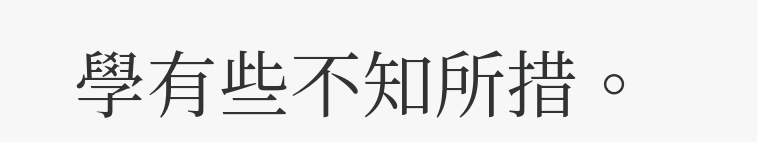學有些不知所措。